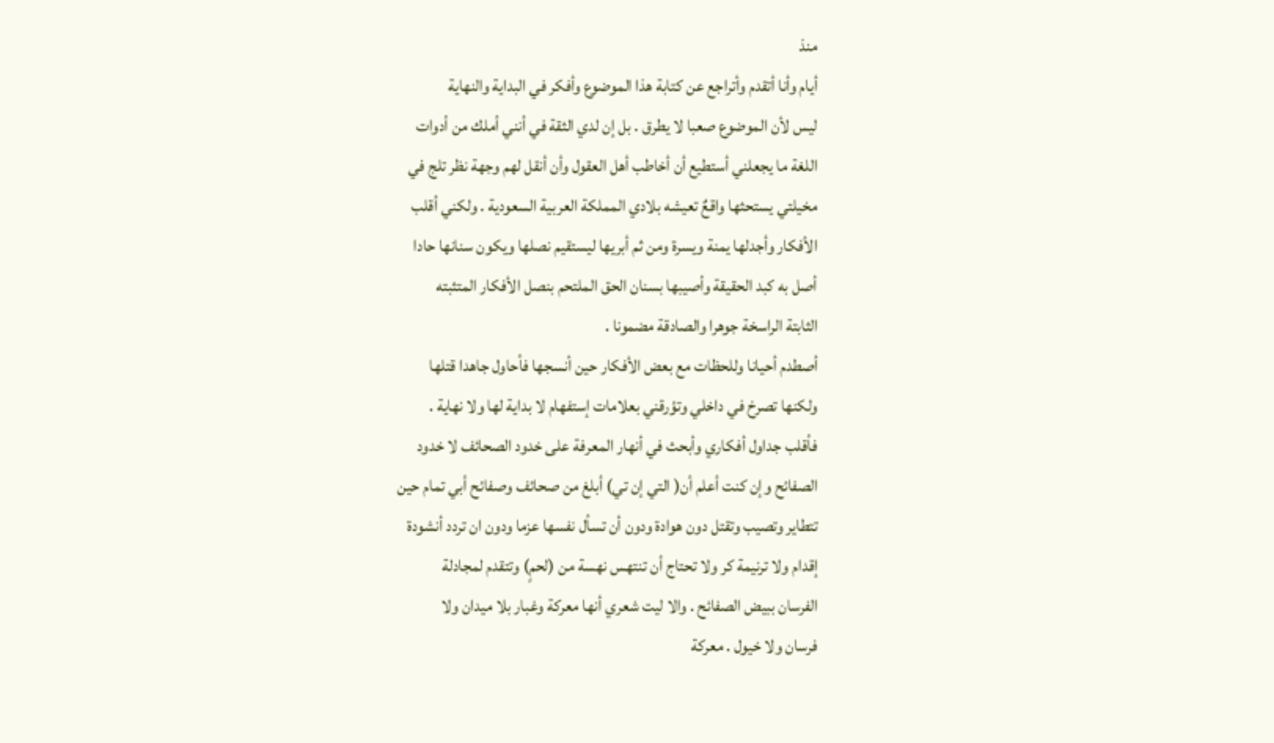منذ
أيام وأنا أتقدم وأتراجع عن كتابة هذا الموضوع وأفكر في البداية والنهاية
ليس لأن الموضوع صعبا لا يطرق . بل إن لدي الثقة في أنني أملك من أدوات
اللغة ما يجعلني أستطيع أن أخاطب أهل العقول وأن أنقل لهم وجهة نظر تلج في
مخيلتي يستحثها واقعٌ تعيشه بلادي المملكة العربية السعودية . ولكني أقلب
الأفكار وأجدلها يمنة ويسرة ومن ثم أبريها ليستقيم نصلها ويكون سنانها حادا
أصل به كبد الحقيقة وأصيبها بسنان الحق الملتحم بنصل الأفكار المتثبته
الثابتة الراسخة جوهرا والصادقة مضمونا .
أصطدم أحيانا وللحظات مع بعض الأفكار حين أنسجها فأحاول جاهدا قتلها
ولكنها تصرخ في داخلي وتؤرقني بعلامات إستفهام لا بداية لها ولا نهاية .
فأقلب جداول أفكاري وأبحث في أنهار المعرفة على خدود الصحائف لا خدود
الصفائح وإن كنت أعلم أن( التي إن تي) أبلغ من صحائف وصفائح أبي تمام حين
تتطاير وتصيب وتقتل دون هوادة ودون أن تسأل نفسها عزما ودون ان تردد أنشودة
إقدام ولا ترنيمة كر ولا تحتاج أن تنتهس نهسة من (لحمٍ) وتتقدم لمجادلة
الفرسان ببيض الصفائح . والا ليت شعري أنها معركة وغبار بلا ميدان ولا
فرسان ولا خيول . معركة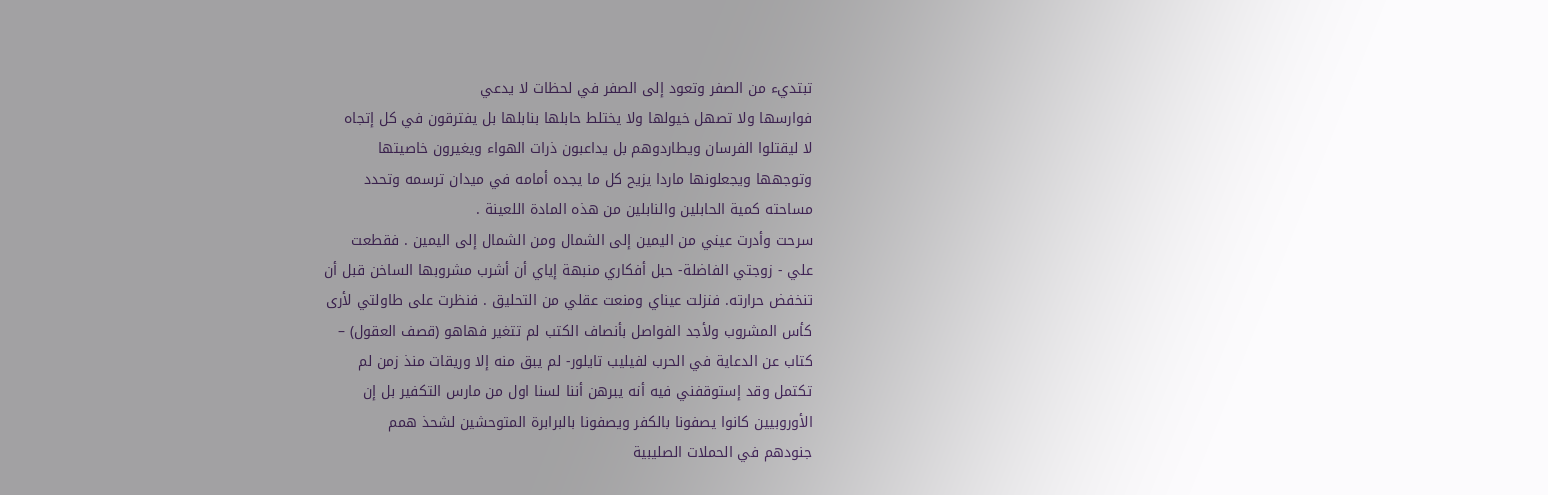تبتديء من الصفر وتعود إلى الصفر في لحظات لا يدعي
فوارسها ولا تصهل خيولها ولا يختلط حابلها بنابلها بل يفترقون في كل إتجاه
لا ليقتلوا الفرسان ويطاردوهم بل يداعبون ذرات الهواء ويغيرون خاصيتها
وتوجهها ويجعلونها ماردا يزيح كل ما يجده أمامه في ميدان ترسمه وتحدد
مساحته كمية الحابلين والنابلين من هذه المادة اللعينة .
سرحت وأدرت عيني من اليمين إلى الشمال ومن الشمال إلى اليمين . فقطعت
علي - زوجتي الفاضلة- حبل أفكاري منبهة إياي أن أشرب مشروبها الساخن قبل أن
تنخفض حرارته. فنزلت عيناي ومنعت عقلي من التحليق . فنظرت على طاولتي لأرى
كأس المشروب ولأجد الفواصل بأنصاف الكتب لم تتغير فهاهو (قصف العقول) –
كتاب عن الدعاية في الحرب لفيليب تايلور- لم يبق منه إلا وريقات منذ زمن لم
تكتمل وقد إستوقفني فيه أنه يبرهن أننا لسنا اول من مارس التكفير بل إن
الأوروبيين كانوا يصفونا بالكفر ويصفونا بالبرابرة المتوحشين لشحذ همم
جنودهم في الحملات الصليبية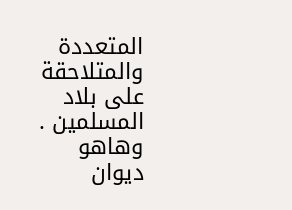المتعددة والمتلاحقة على بلاد المسلمين . وهاهو
ديوان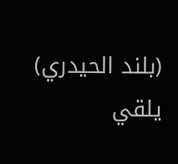(بلند الحيدري) يلقي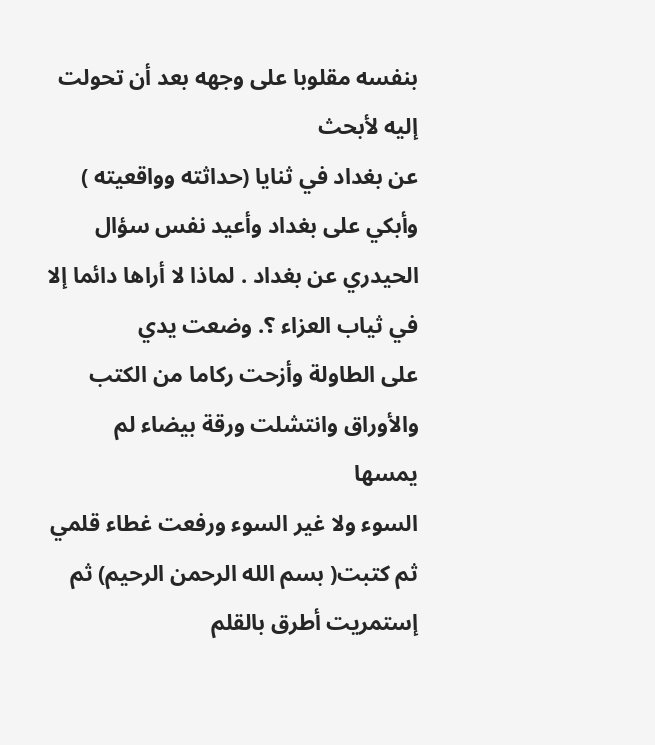بنفسه مقلوبا على وجهه بعد أن تحولت إليه لأبحث
عن بغداد في ثنايا (حداثته وواقعيته ) وأبكي على بغداد وأعيد نفس سؤال
الحيدري عن بغداد . لماذا لا أراها دائما إلا في ثياب العزاء ؟. وضعت يدي
على الطاولة وأزحت ركاما من الكتب والأوراق وانتشلت ورقة بيضاء لم يمسها
السوء ولا غير السوء ورفعت غطاء قلمي ثم كتبت( بسم الله الرحمن الرحيم) ثم
إستمريت أطرق بالقلم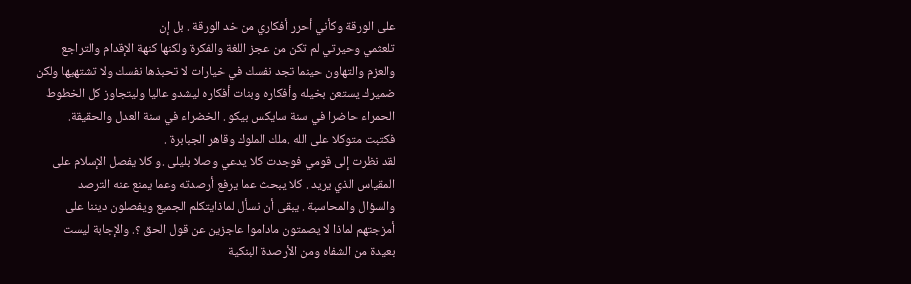على الورقة وكأني أحرر أفكاري من خد الورقة . بل إن
تلعثمي وحيرتي لم تكن من عجز اللغة والفكرة ولكنها كنهة الإقدام والتراجع
والعزم والتهاون حينما تجد نفسك في خيارات لا تحبذها نفسك ولا تشتهيها ولكن
ضميرك يستعن بخيله وأفكاره وبنات أفكاره ليشدو عاليا وليتجاوز كل الخطوط
الحمراء حاضرا في سنة سايكس بيكو . الخضراء في سنة العدل والحقيقة.
فكتبت متوكلا على الله .ملك الملوك وقاهر الجبابرة .
لقد نظرت إلى قومي فوجدت كلا يدعي وصلا بليلى .و كلا يفصل الإسلام على
المقياس الذي يريد . كلا يبحث عما يرفع أرصدته وعما يمنع عنه الترصد
والسؤال والمحاسبة . يبقى أن نسأل لماذايتكلم الجميع ويفصلون ديننا على
أمزجتهم لماذا لا يصمتون ماداموا عاجزين عن قول الحق ؟. والإجابة ليست
بعيدة من الشفاه ومن الأرصدة البنكية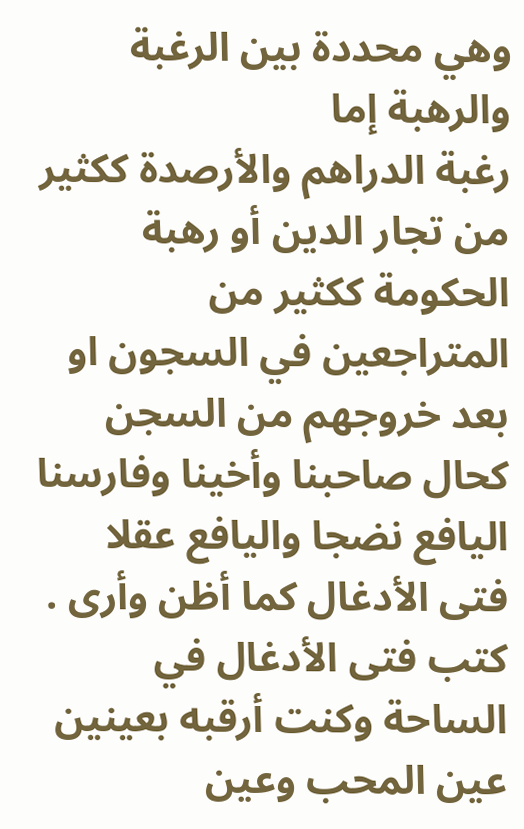وهي محددة بين الرغبة والرهبة إما
رغبة الدراهم والأرصدة ككثير من تجار الدين أو رهبة الحكومة ككثير من
المتراجعين في السجون او بعد خروجهم من السجن كحال صاحبنا وأخينا وفارسنا
اليافع نضجا واليافع عقلا فتى الأدغال كما أظن وأرى .
كتب فتى الأدغال في الساحة وكنت أرقبه بعينين عين المحب وعين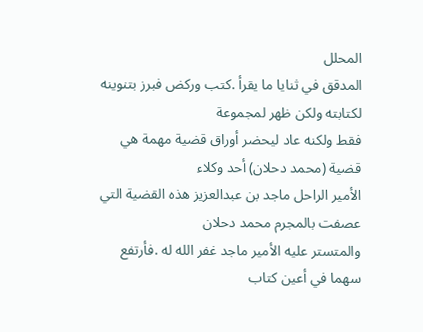المحلل
المدقق في ثنايا ما يقرأ .كتب وركض فبرز بتنوينه لكتابته ولكن ظهر لمجموعة
فقط ولكنه عاد ليحضر أوراق قضية مهمة هي قضية (محمد دحلان) أحد وكلاء
الأمير الراحل ماجد بن عبدالعزيز هذه القضية التي عصفت بالمجرم محمد دحلان
والمتستر عليه الأمير ماجد غفر الله له .فأرتفع سهما في أعين كتاب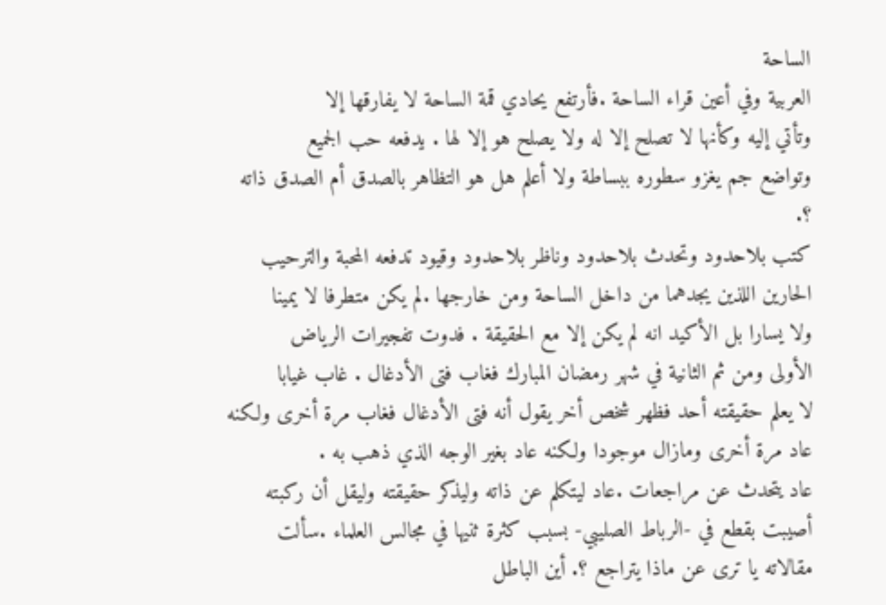الساحة
العربية وفي أعين قراء الساحة .فأرتفع يحادي قمة الساحة لا يفارقها إلا
وتأتي إليه وكأنها لا تصلح إلا له ولا يصلح هو إلا لها . يدفعه حب الجميع
وتواضع جم يغزو سطوره ببساطة ولا أعلم هل هو التظاهر بالصدق أم الصدق ذاته
؟.
كتب بلاحدود وتحدث بلاحدود وناظر بلاحدود وقيود تدفعه المحبة والترحيب
الحارين اللذين يجدهما من داخل الساحة ومن خارجها .لم يكن متطرفا لا يمينا
ولا يسارا بل الأكيد انه لم يكن إلا مع الحقيقة . فدوت تفجيرات الرياض
الأولى ومن ثم الثانية في شهر رمضان المبارك فغاب فتى الأدغال . غاب غيابا
لا يعلم حقيقته أحد فظهر شخص أخر يقول أنه فتى الأدغال فغاب مرة أخرى ولكنه
عاد مرة أخرى ومازال موجودا ولكنه عاد بغير الوجه الذي ذهب به .
عاد يتحدث عن مراجعات .عاد ليتكلم عن ذاته وليذكر حقيقته وليقل أن ركبته
أصيبت بقطع في -الرباط الصليبي- بسبب كثرة ثنيها في مجالس العلماء .سألت
مقالاته يا ترى عن ماذا يتراجع ؟. أين الباطل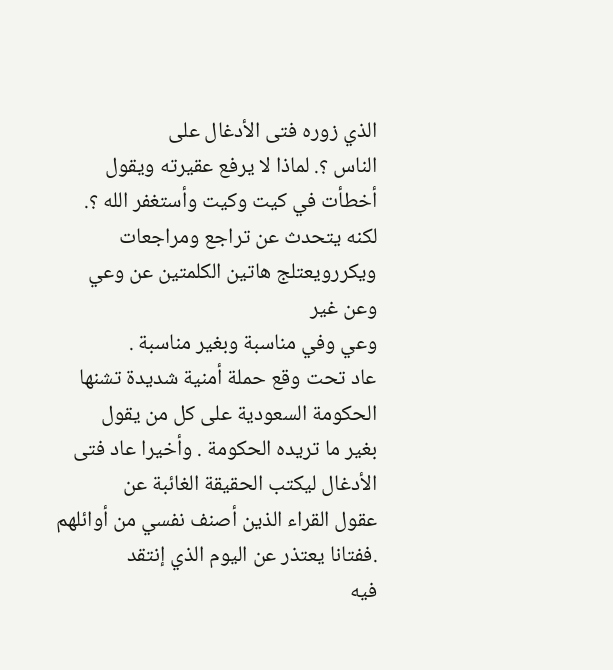الذي زوره فتى الأدغال على
الناس ؟. لماذا لا يرفع عقيرته ويقول أخطأت في كيت وكيت وأستغفر الله ؟.
لكنه يتحدث عن تراجع ومراجعات ويكررويعتلج هاتين الكلمتين عن وعي وعن غير
وعي وفي مناسبة وبغير مناسبة .
عاد تحت وقع حملة أمنية شديدة تشنها الحكومة السعودية على كل من يقول
بغير ما تريده الحكومة . وأخيرا عاد فتى الأدغال ليكتب الحقيقة الغائبة عن
عقول القراء الذين أصنف نفسي من أوائلهم .ففتانا يعتذر عن اليوم الذي إنتقد
فيه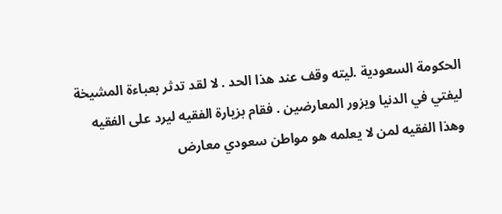الحكومة السعودية .ليته وقف عند هذا الحد . لا لقد تدثر بعباءة المشيخة
ليفتي في الدنيا ويزور المعارضين . فقام بزيارة الفقيه ليرد على الفقيه
وهذا الفقيه لمن لا يعلمه هو مواطن سعودي معارض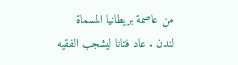من عاصمة بريطانيا المسماة
لندن . عاد فتانا ليشجب الفقيه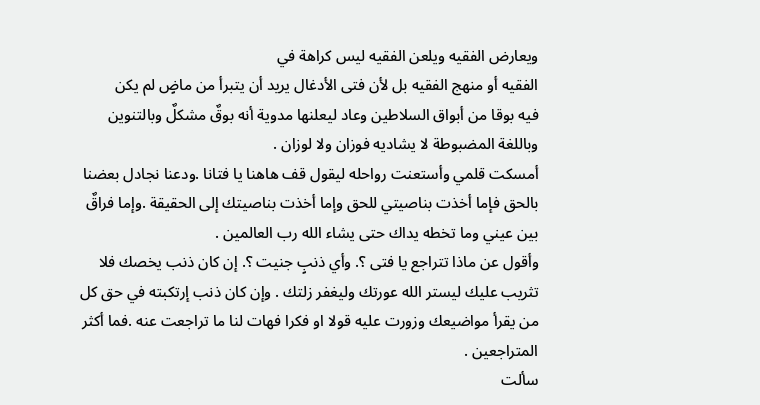ويعارض الفقيه ويلعن الفقيه ليس كراهة في
الفقيه أو منهج الفقيه بل لأن فتى الأدغال يريد أن يتبرأ من ماضٍ لم يكن
فيه بوقا من أبواق السلاطين وعاد ليعلنها مدوية أنه بوقٌ مشكلٌ وبالتنوين
وباللغة المضبوطة لا يشاديه فوزان ولا لوزان .
أمسكت قلمي وأستعنت رواحله ليقول قف هاهنا يا فتانا .ودعنا نجادل بعضنا
بالحق فإما أخذت بناصيتي للحق وإما أخذت بناصيتك إلى الحقيقة .وإما فراقٌ
بين عيني وما تخطه يداك حتى يشاء الله رب العالمين .
وأقول عن ماذا تتراجع يا فتى ؟. وأي ذنبٍ جنيت ؟. إن كان ذنب يخصك فلا
تثريب عليك ليستر الله عورتك وليغفر زلتك . وإن كان ذنب إرتكبته في حق كل
من يقرأ مواضيعك وزورت عليه قولا او فكرا فهات لنا ما تراجعت عنه .فما أكثر
المتراجعين .
سألت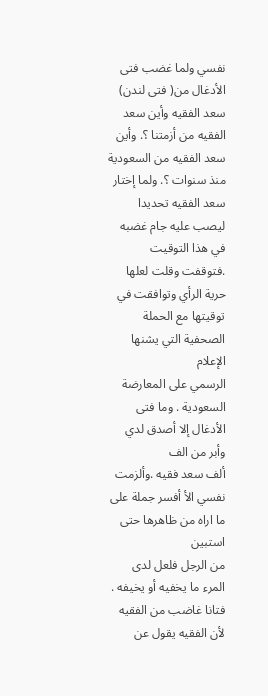نفسي ولما غضب فتى الأدغال من( فتى لندن) سعد الفقيه وأين سعد
الفقيه من أزمتنا ؟. وأين سعد الفقيه من السعودية منذ سنوات ؟. ولما إختار
سعد الفقيه تحديدا ليصب عليه جام غضبه في هذا التوقيت .فتوقفت وقلت لعلها
حرية الرأي وتوافقت في توقيتها مع الحملة الصحفية التي يشنها الإعلام
الرسمي على المعارضة السعودية . وما فتى الأدغال إلا أصدق لدي وأبر من الف
ألف سعد فقيه .وألزمت نفسي الأ أفسر جملة على ما اراه من ظاهرها حتى استبين
من الرجل فلعل لدى المرء ما يخفيه أو يخيفه .
فتانا غاضب من الفقيه لأن الفقيه يقول عن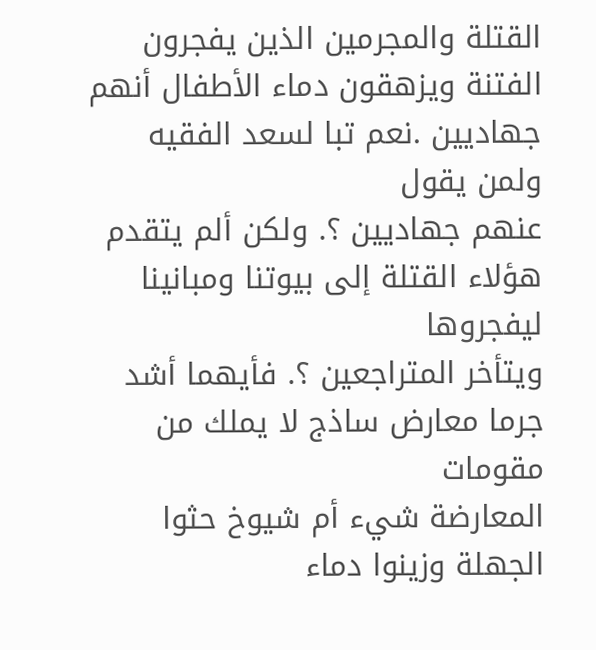القتلة والمجرمين الذين يفجرون
الفتنة ويزهقون دماء الأطفال أنهم جهاديين .نعم تبا لسعد الفقيه ولمن يقول
عنهم جهاديين ؟. ولكن ألم يتقدم هؤلاء القتلة إلى بيوتنا ومبانينا ليفجروها
ويتأخر المتراجعين ؟. فأيهما أشد جرما معارض ساذج لا يملك من مقومات
المعارضة شيء أم شيوخ حثوا الجهلة وزينوا دماء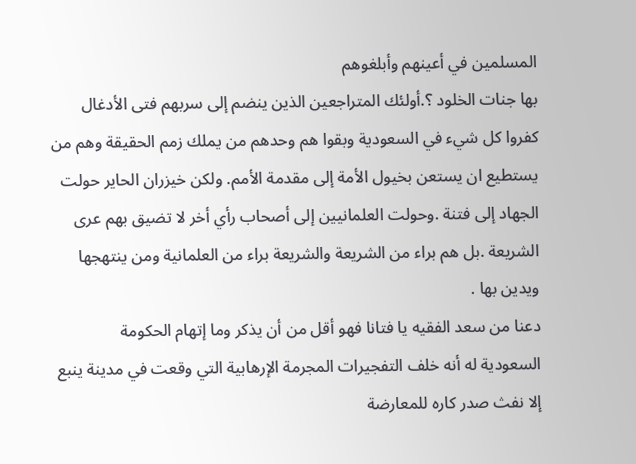المسلمين في أعينهم وأبلغوهم
بها جنات الخلود ؟.أولئك المتراجعين الذين ينضم إلى سربهم فتى الأدغال
كفروا كل شيء في السعودية وبقوا هم وحدهم من يملك زمم الحقيقة وهم من
يستطيع ان يستعن بخيول الأمة إلى مقدمة الأمم. ولكن خيزران الحاير حولت
الجهاد إلى فتنة .وحولت العلمانيين إلى أصحاب رأي أخر لا تضيق بهم عرى
الشريعة .بل هم براء من الشريعة والشريعة براء من العلمانية ومن ينتهجها
ويدين بها .
دعنا من سعد الفقيه يا فتانا فهو أقل من أن يذكر وما إتهام الحكومة
السعودية له أنه خلف التفجيرات المجرمة الإرهابية التي وقعت في مدينة ينبع
إلا نفث صدر كاره للمعارضة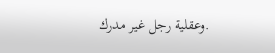.وعقلية رجل غير مدرك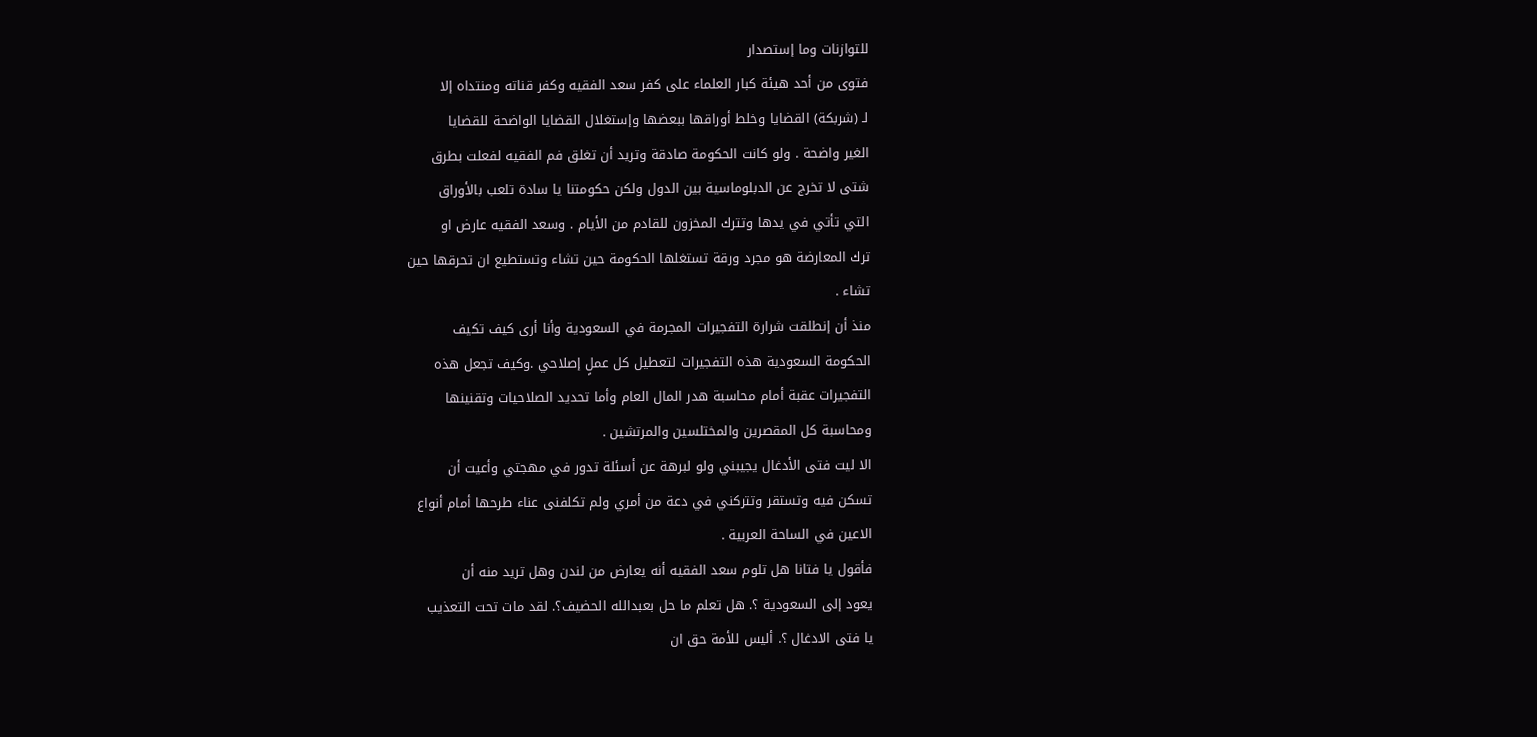للتوازنات وما إستصدار
فتوى من أحد هيئة كبار العلماء على كفر سعد الفقيه وكفر قناته ومنتداه إلا
لـ (شربكة) القضايا وخلط أوراقها ببعضها وإستغلال القضايا الواضحة للقضايا
الغير واضحة . ولو كانت الحكومة صادقة وتريد أن تغلق فم الفقيه لفعلت بطرق
شتى لا تخرج عن الدبلوماسية بين الدول ولكن حكومتنا يا سادة تلعب بالأوراق
التي تأتي في يدها وتترك المخزون للقادم من الأيام . وسعد الفقيه عارض او
ترك المعارضة هو مجرد ورقة تستغلها الحكومة حين تشاء وتستطيع ان تحرقها حين
تشاء .
منذ أن إنطلقت شرارة التفجيرات المجرمة في السعودية وأنا أرى كيف تكيف
الحكومة السعودية هذه التفجيرات لتعطيل كل عملٍ إصلاحي .وكيف تجعل هذه
التفجيرات عقبة أمام محاسبة هدر المال العام وأما تحديد الصلاحيات وتقنينها
ومحاسبة كل المقصرين والمختلسين والمرتشين .
الا ليت فتى الأدغال يجيبني ولو لبرهة عن أسئلة تدور في مهجتي وأعيت أن
تسكن فيه وتستقر وتتركني في دعة من أمري ولم تكلفنى عناء طرحها أمام أنواع
الاعين في الساحة العربية .
فأقول يا فتانا هل تلوم سعد الفقيه أنه يعارض من لندن وهل تريد منه أن
يعود إلى السعودية ؟. هل تعلم ما حل بعبدالله الحضيف؟. لقد مات تحت التعذيب
يا فتى الادغال ؟. أليس للأمة حق ان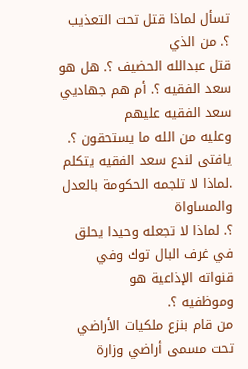تسأل لماذا قتل تحت التعذيب ؟. من الذي
قتل عبدالله الحضيف ؟. هل هو سعد الفقيه ؟. أم هم جهاديي سعد الفقيه عليهم
وعليه من الله ما يستحقون ؟.
يافتى لندع سعد الفقيه يتكلم .لماذا لا تلجمه الحكومة بالعدل والمساواة
؟. لماذا لا تجعله وحيدا يحلق في غرف البال توك وفي قنواته الإذاعية هو
وموظفيه ؟.
من قام بنزع ملكيات الأراضي تحت مسمى أراضي وزارة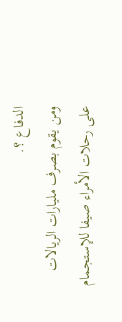الدفاع ؟.
ومن يقوم بصرف مليارات الريالات على رحلات الأمراء صيفا للإستجمام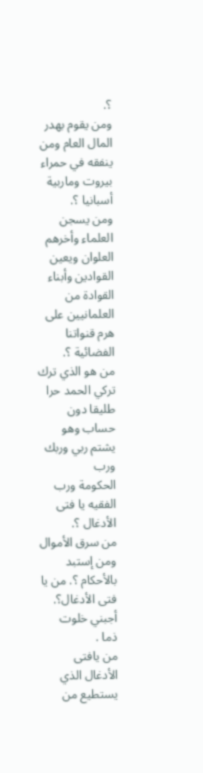؟.
ومن يقوم بهدر المال العام ومن ينفقه في حمراء بيروت وماربية أسبانيا ؟.
ومن يسجن العلماء وأخرهم العلوان ويعين القوادين وأبناء القوادة من
العلمانيين على هرم قنواتنا الفضائية ؟.
من هو الذي ترك تركي الحمد حرا طليقا دون حساب وهو يشتم ربي وربك ورب
الحكومة ورب الفقيه يا فتى الأدغال ؟.
من سرق الأموال ومن إستبد بالأحكام ؟. من يا فتى الأدغال؟. أجبني خلوت
ذما .
من يافتى الأدغال الذي يستطيع من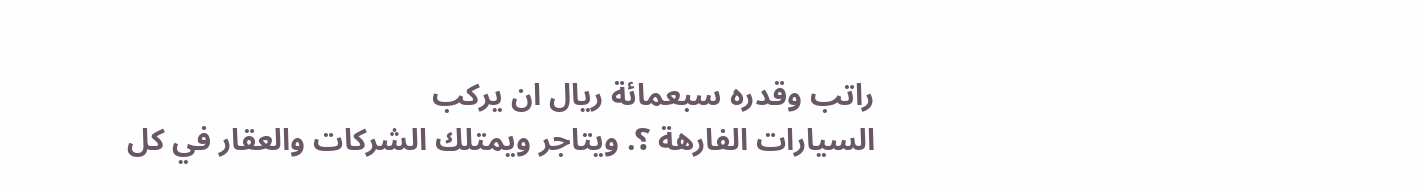راتب وقدره سبعمائة ريال ان يركب
السيارات الفارهة ؟. ويتاجر ويمتلك الشركات والعقار في كل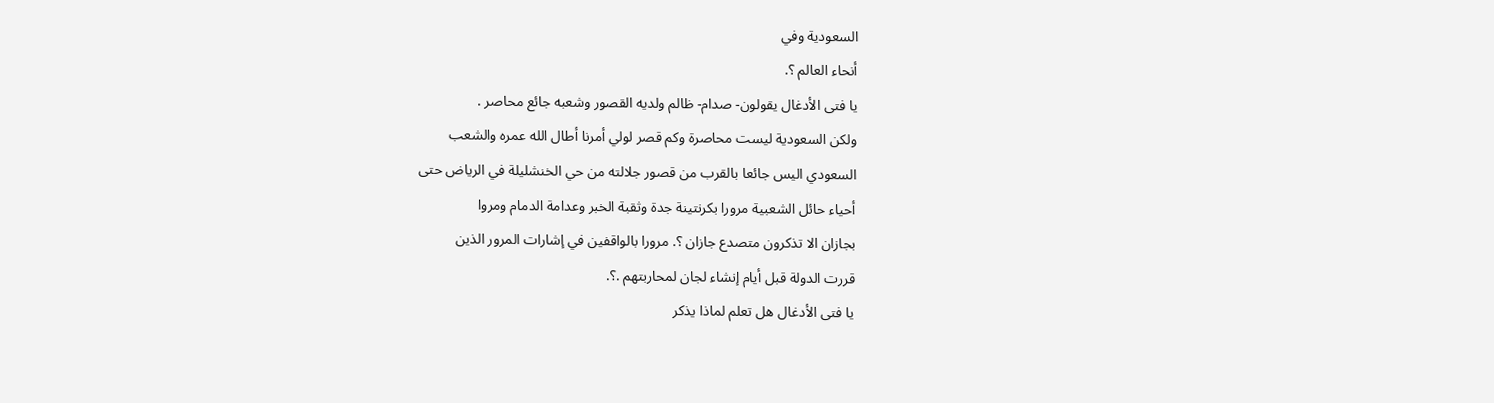السعودية وفي
أنحاء العالم ؟.
يا فتى الأدغال يقولون- صدام- ظالم ولديه القصور وشعبه جائع محاصر .
ولكن السعودية ليست محاصرة وكم قصر لولي أمرنا أطال الله عمره والشعب
السعودي اليس جائعا بالقرب من قصور جلالته من حي الخنشليلة في الرياض حتى
أحياء حائل الشعبية مرورا بكرنتينة جدة وثقبة الخبر وعدامة الدمام ومروا
بجازان الا تذكرون متصدع جازان ؟. مرورا بالواقفين في إشارات المرور الذين
قررت الدولة قبل أيام إنشاء لجان لمحاربتهم .؟.
يا فتى الأدغال هل تعلم لماذا يذكر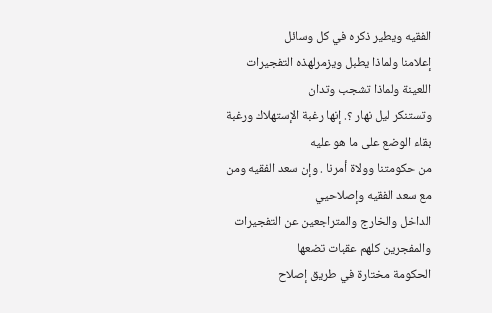الفقيه ويطير ذكره في كل وسائل
إعلامنا ولماذا يطبل ويزمرلهذه التفجيرات اللعينة ولماذا تشجب وتدان
وتستنكر ليل نهار ؟. إنها رغبة الإستهلاك ورغبة بقاء الوضع على ما هو عليه
من حكومتنا وولاة أمرنا . وإن سعد الفقيه ومن مع سعد الفقيه وإصلاحيي
الداخل والخارج والمتراجعين عن التفجيرات والمفجرين كلهم عقبات تضعها
الحكومة مختارة في طريق إصلاح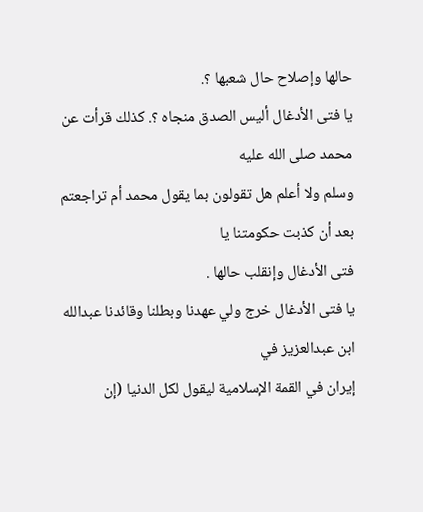حالها وإصلاح حال شعبها ؟.
يا فتى الأدغال أليس الصدق منجاه ؟. كذلك قرأت عن محمد صلى الله عليه
وسلم ولا أعلم هل تقولون بما يقول محمد أم تراجعتم بعد أن كذبت حكومتنا يا
فتى الأدغال وإنقلب حالها .
يا فتى الأدغال خرج ولي عهدنا وبطلنا وقائدنا عبدالله ابن عبدالعزيز في
إيران في القمة الإسلامية ليقول لكل الدنيا (إن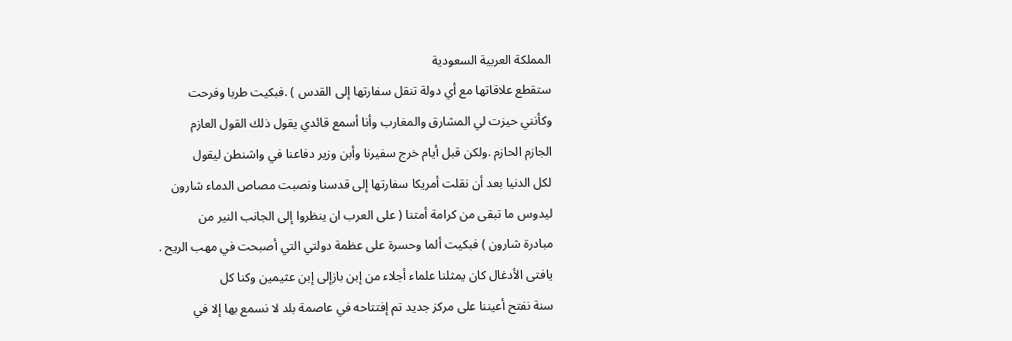المملكة العربية السعودية
ستقطع علاقاتها مع أي دولة تنقل سفارتها إلى القدس ) .فبكيت طربا وفرحت
وكأنني حيزت لي المشارق والمغارب وأنا أسمع قائدي يقول ذلك القول العازم
الجازم الحازم .ولكن قبل أيام خرج سفيرنا وأبن وزير دفاعنا في واشنطن ليقول
لكل الدنيا بعد أن نقلت أمريكا سفارتها إلى قدسنا ونصبت مصاص الدماء شارون
ليدوس ما تبقى من كرامة أمتنا ( على العرب ان ينظروا إلى الجانب النير من
مبادرة شارون ) فبكيت ألما وحسرة على عظمة دولتي التي أصبحت في مهب الريح .
يافتى الأدغال كان يمثلنا علماء أجلاء من إبن بازإلى إبن عثيمين وكنا كل
سنة نفتح أعيننا على مركز جديد تم إفتتاحه في عاصمة بلد لا نسمع بها إلا في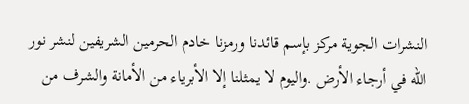النشرات الجوية مركز بإسم قائدنا ورمزنا خادم الحرمين الشريفين لنشر نور
الله في أرجاء الأرض .واليوم لا يمثلنا إلا الأبرياء من الأمانة والشرف من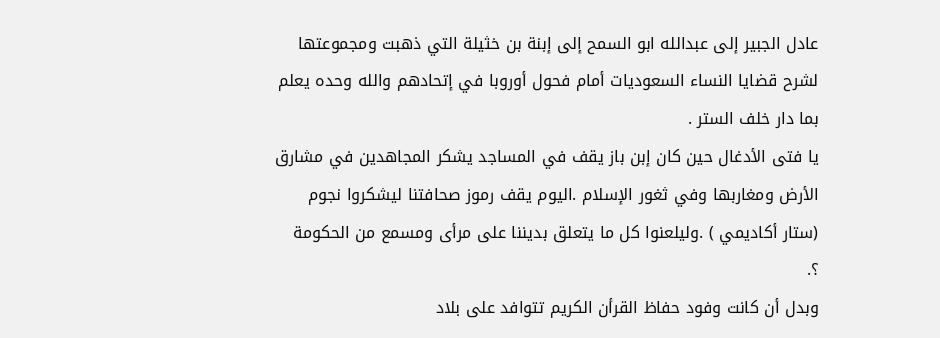عادل الجبير إلى عبدالله ابو السمح إلى إبنة بن خثيلة التي ذهبت ومجموعتها
لشرح قضايا النساء السعوديات أمام فحول أوروبا في إتحادهم والله وحده يعلم
بما دار خلف الستر .
يا فتى الأدغال حين كان إبن باز يقف في المساجد يشكر المجاهدين في مشارق
الأرض ومغاربها وفي ثغور الإسلام .اليوم يقف رموز صحافتنا ليشكروا نجوم
(ستار أكاديمي ) .وليلعنوا كل ما يتعلق بديننا على مرأى ومسمع من الحكومة
؟.
وبدل أن كانت وفود حفاظ القرأن الكريم تتوافد على بلاد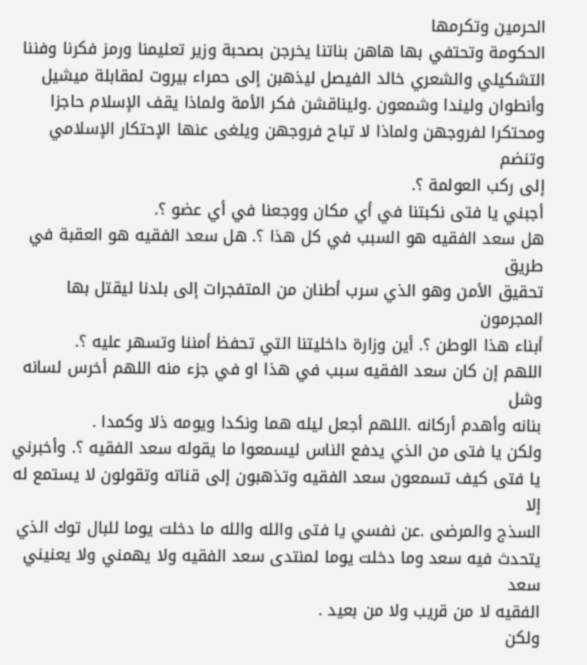الحرمين وتكرمها
الحكومة وتحتفي بها هاهن بناتنا يخرجن بصحبة وزير تعليمنا ورمز فكرنا وفننا
التشكيلي والشعري خالد الفيصل ليذهبن إلى حمراء بيروت لمقابلة ميشيل
وأنطوان وليندا وشمعون .وليناقشن فكر الأمة ولماذا يقف الإسلام حاجزا
ومحتكرا لفروجهن ولماذا لا تباح فروجهن ويلغى عنها الإحتكار الإسلامي وتنضم
إلى ركب العولمة ؟.
أجبني يا فتى نكبتنا في أي مكان ووجعنا في أي عضو ؟.
هل سعد الفقيه هو السبب في كل هذا ؟. هل سعد الفقيه هو العقبة في طريق
تحقيق الأمن وهو الذي سرب أطنان من المتفجرات إلى بلدنا ليقتل بها المجرمون
أبناء هذا الوطن ؟. أين وزارة داخليتنا التي تحفظ أمننا وتسهر عليه ؟.
اللهم إن كان سعد الفقيه سبب في هذا او في جزء منه اللهم أخرس لسانه وشل
بنانه وأهدم أركانه .اللهم أجعل ليله هما ونكدا ويومه ذلا وكمدا .
ولكن يا فتى من الذي يدفع الناس ليسمعوا ما يقوله سعد الفقيه ؟. وأخبرني
يا فتى كيف تسمعون سعد الفقيه وتذهبون إلى قناته وتقولون لا يستمع له إلا
السذج والمرضى .عن نفسي يا فتى والله والله ما دخلت يوما للبال توك الذي
يتحدث فيه سعد وما دخلت يوما لمنتدى سعد الفقيه ولا يهمني ولا يعنيني سعد
الفقيه لا من قريب ولا من بعيد .
ولكن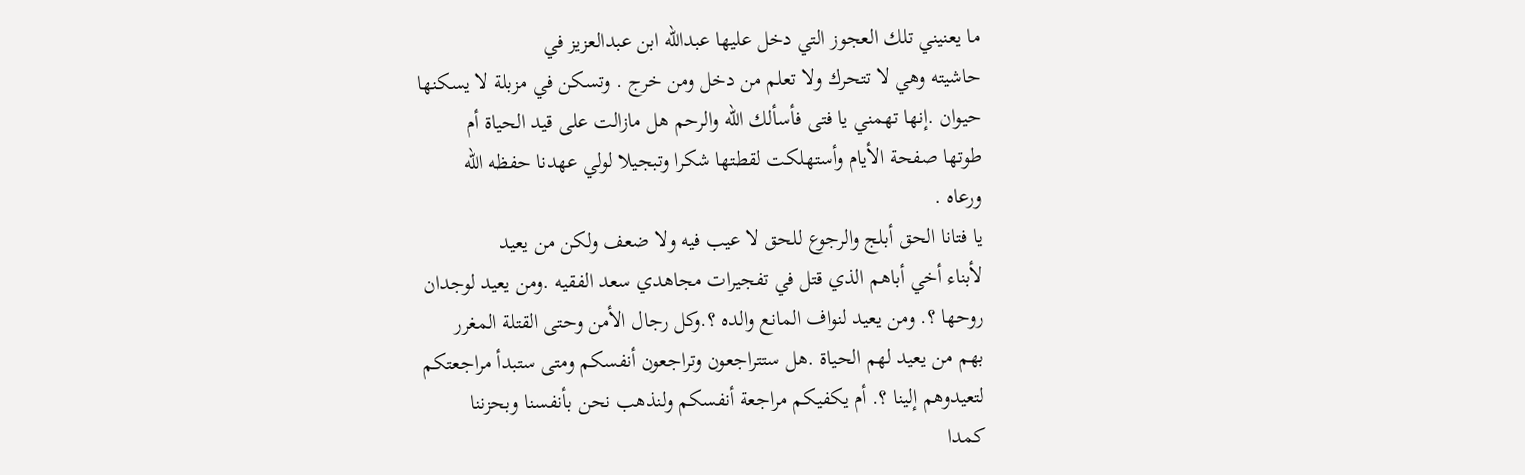ما يعنيني تلك العجوز التي دخل عليها عبدالله ابن عبدالعزيز في
حاشيته وهي لا تتحرك ولا تعلم من دخل ومن خرج . وتسكن في مزبلة لا يسكنها
حيوان .إنها تهمني يا فتى فأسألك الله والرحم هل مازالت على قيد الحياة أم
طوتها صفحة الأيام وأستهلكت لقطتها شكرا وتبجيلا لولي عهدنا حفظه الله
ورعاه .
يا فتانا الحق أبلج والرجوع للحق لا عيب فيه ولا ضعف ولكن من يعيد
لأبناء أخي أباهم الذي قتل في تفجيرات مجاهدي سعد الفقيه .ومن يعيد لوجدان
روحها ؟. ومن يعيد لنواف المانع والده ؟.وكل رجال الأمن وحتى القتلة المغرر
بهم من يعيد لهم الحياة .هل ستتراجعون وتراجعون أنفسكم ومتى ستبدأ مراجعتكم
لتعيدوهم إلينا ؟. أم يكفيكم مراجعة أنفسكم ولنذهب نحن بأنفسنا وبحزننا
كمدا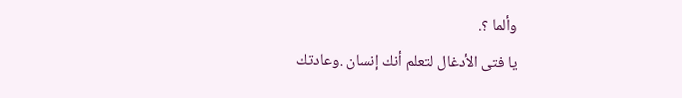وألما ؟.
يا فتى الأدغال لتعلم أنك إنسان .وعادتك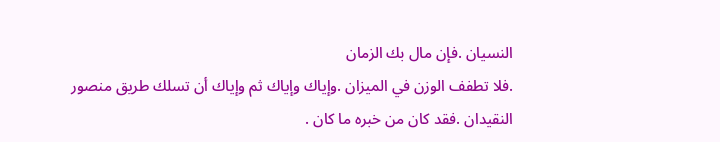النسيان .فإن مال بك الزمان
.فلا تطفف الوزن في الميزان .وإياك وإياك ثم وإياك أن تسلك طريق منصور
النقيدان .فقد كان من خبره ما كان .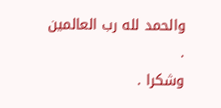والحمد لله رب العالمين .
وشكرا .